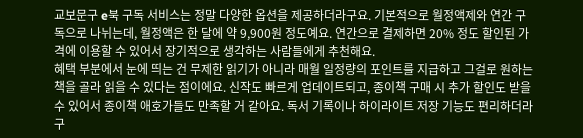교보문구 e북 구독 서비스는 정말 다양한 옵션을 제공하더라구요. 기본적으로 월정액제와 연간 구독으로 나뉘는데, 월정액은 한 달에 약 9,900원 정도예요. 연간으로 결제하면 20% 정도 할인된 가격에 이용할 수 있어서 장기적으로 생각하는 사람들에게 추천해요.
혜택 부분에서 눈에 띄는 건 무제한 읽기가 아니라 매월 일정량의 포인트를 지급하고 그걸로 원하는 책을 골라 읽을 수 있다는 점이에요. 신작도 빠르게 업데이트되고, 종이책 구매 시 추가 할인도 받을 수 있어서 종이책 애호가들도 만족할 거 같아요. 독서 기록이나 하이라이트 저장 기능도 편리하더라구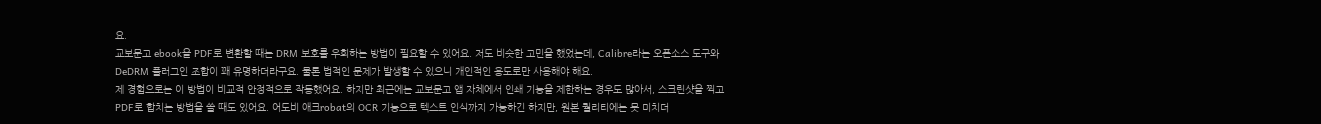요.
교보문고 ebook을 PDF로 변환할 때는 DRM 보호를 우회하는 방법이 필요할 수 있어요. 저도 비슷한 고민을 했었는데, Calibre라는 오픈소스 도구와 DeDRM 플러그인 조합이 꽤 유명하더라구요. 물론 법적인 문제가 발생할 수 있으니 개인적인 용도로만 사용해야 해요.
제 경험으로는 이 방법이 비교적 안정적으로 작동했어요. 하지만 최근에는 교보문고 앱 자체에서 인쇄 기능을 제한하는 경우도 많아서, 스크린샷을 찍고 PDF로 합치는 방법을 쓸 때도 있어요. 어도비 애크robat의 OCR 기능으로 텍스트 인식까지 가능하긴 하지만, 원본 퀄리티에는 못 미치더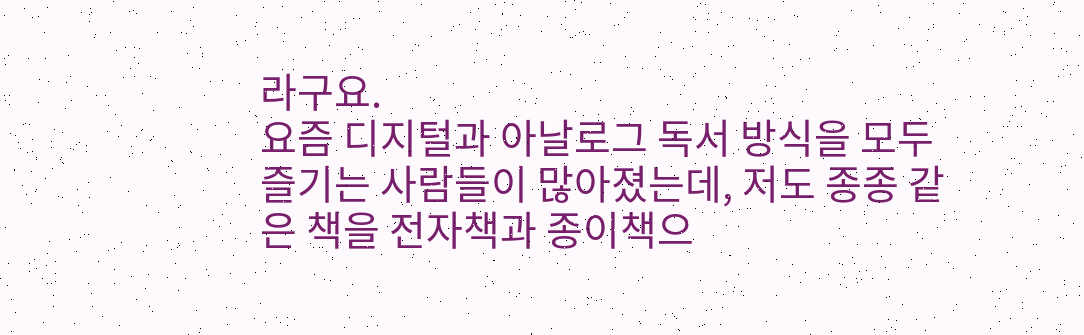라구요.
요즘 디지털과 아날로그 독서 방식을 모두 즐기는 사람들이 많아졌는데, 저도 종종 같은 책을 전자책과 종이책으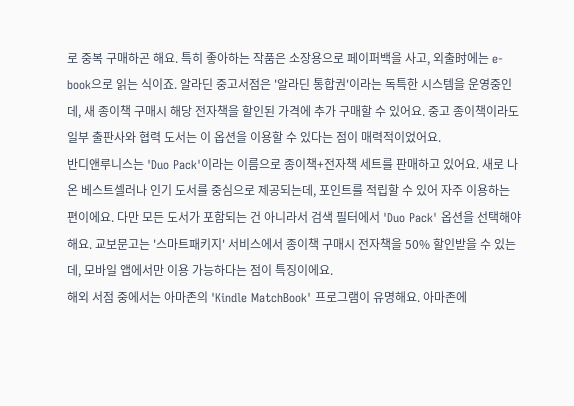로 중복 구매하곤 해요. 특히 좋아하는 작품은 소장용으로 페이퍼백을 사고, 외출时에는 e-book으로 읽는 식이죠. 알라딘 중고서점은 '알라딘 통합권'이라는 독특한 시스템을 운영중인데, 새 종이책 구매시 해당 전자책을 할인된 가격에 추가 구매할 수 있어요. 중고 종이책이라도 일부 출판사와 협력 도서는 이 옵션을 이용할 수 있다는 점이 매력적이었어요.
반디앤루니스는 'Duo Pack'이라는 이름으로 종이책+전자책 세트를 판매하고 있어요. 새로 나온 베스트셀러나 인기 도서를 중심으로 제공되는데, 포인트를 적립할 수 있어 자주 이용하는 편이에요. 다만 모든 도서가 포함되는 건 아니라서 검색 필터에서 'Duo Pack' 옵션을 선택해야 해요. 교보문고는 '스마트패키지' 서비스에서 종이책 구매시 전자책을 50% 할인받을 수 있는데, 모바일 앱에서만 이용 가능하다는 점이 특징이에요.
해외 서점 중에서는 아마존의 'Kindle MatchBook' 프로그램이 유명해요. 아마존에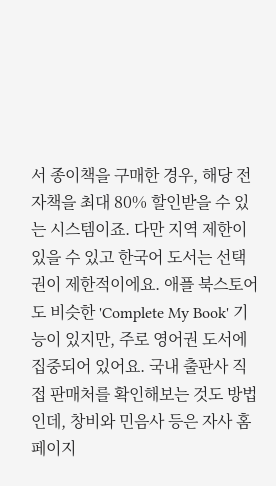서 종이책을 구매한 경우, 해당 전자책을 최대 80% 할인받을 수 있는 시스템이죠. 다만 지역 제한이 있을 수 있고 한국어 도서는 선택권이 제한적이에요. 애플 북스토어도 비슷한 'Complete My Book' 기능이 있지만, 주로 영어권 도서에 집중되어 있어요. 국내 출판사 직접 판매처를 확인해보는 것도 방법인데, 창비와 민음사 등은 자사 홈페이지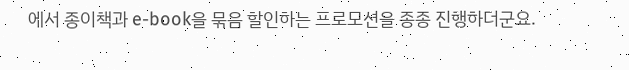에서 종이책과 e-book을 묶음 할인하는 프로모션을 종종 진행하더군요.